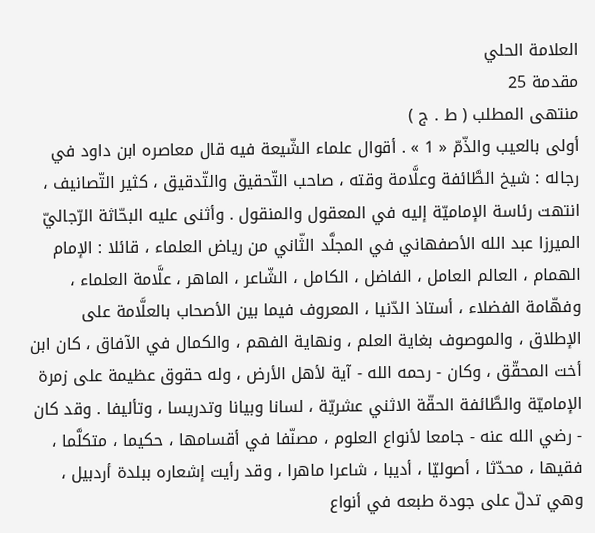العلامة الحلي
مقدمة 25
منتهى المطلب ( ط . ج )
أولى بالعيب والذّمّ « 1 » . أقوال علماء الشّيعة فيه قال معاصره ابن داود في رجاله : شيخ الطَّائفة وعلَّامة وقته ، صاحب التّحقيق والتّدقيق ، كثير التّصانيف ، انتهت رئاسة الإماميّة إليه في المعقول والمنقول . وأثنى عليه البحّاثة الرّجاليّ الميرزا عبد الله الأصفهاني في المجلَّد الثّاني من رياض العلماء ، قائلا : الإمام الهمام ، العالم العامل ، الفاضل ، الكامل ، الشّاعر ، الماهر ، علَّامة العلماء ، وفهّامة الفضلاء ، أستاذ الدّنيا ، المعروف فيما بين الأصحاب بالعلَّامة على الإطلاق ، والموصوف بغاية العلم ، ونهاية الفهم ، والكمال في الآفاق ، كان ابن أخت المحقّق ، وكان - رحمه الله - آية لأهل الأرض ، وله حقوق عظيمة على زمرة الإماميّة والطَّائفة الحقّة الاثني عشريّة ، لسانا وبيانا وتدريسا ، وتأليفا . وقد كان - رضي الله عنه - جامعا لأنواع العلوم ، مصنّفا في أقسامها ، حكيما ، متكلَّما ، فقيها ، محدّثا ، أصوليّا ، أديبا ، شاعرا ماهرا ، وقد رأيت إشعاره ببلدة أردبيل ، وهي تدلّ على جودة طبعه في أنواع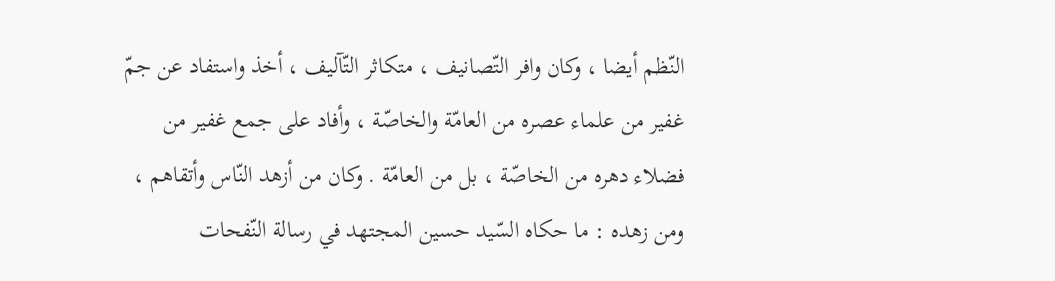النّظم أيضا ، وكان وافر التّصانيف ، متكاثر التّآليف ، أخذ واستفاد عن جمّ غفير من علماء عصره من العامّة والخاصّة ، وأفاد على جمع غفير من فضلاء دهره من الخاصّة ، بل من العامّة . وكان من أزهد النّاس وأتقاهم ، ومن زهده : ما حكاه السّيد حسين المجتهد في رسالة النّفحات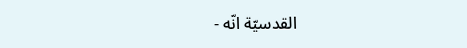القدسيّة انّه -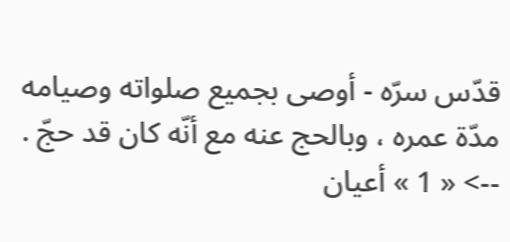قدّس سرّه - أوصى بجميع صلواته وصيامه مدّة عمره ، وبالحج عنه مع أنّه كان قد حجّ .
--> « 1 » أعيان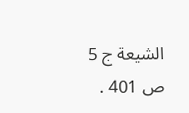الشيعة ج 5 ص 401 .